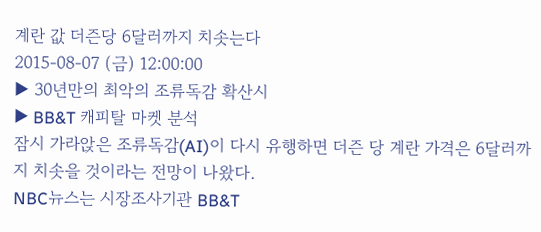계란 값 더즌당 6달러까지 치솟는다
2015-08-07 (금) 12:00:00
▶ 30년만의 최악의 조류독감 확산시
▶ BB&T 캐피탈 마켓 분석
잠시 가라앉은 조류독감(AI)이 다시 유행하면 더즌 당 계란 가격은 6달러까지 치솟을 것이라는 전망이 나왔다.
NBC뉴스는 시장조사기관 BB&T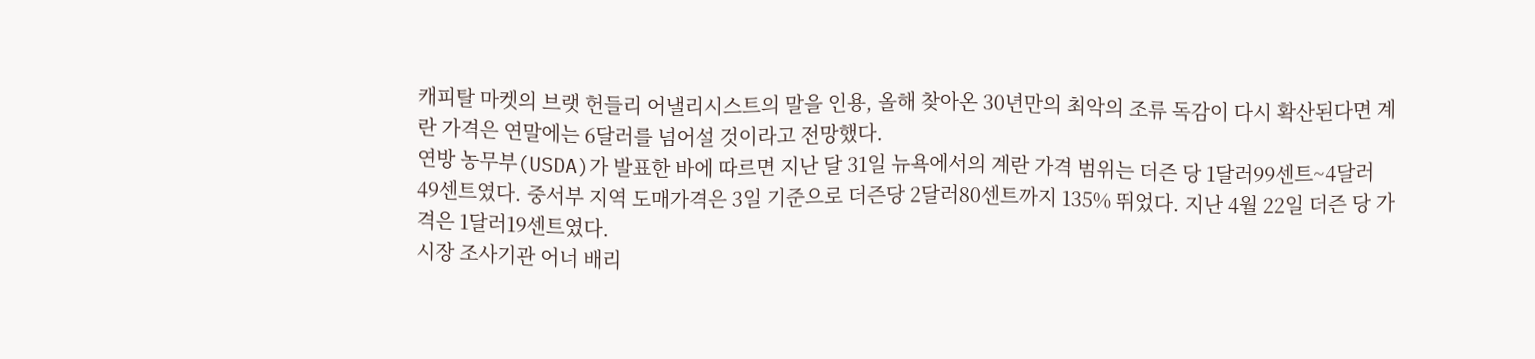캐피탈 마켓의 브랫 헌들리 어낼리시스트의 말을 인용, 올해 찾아온 30년만의 최악의 조류 독감이 다시 확산된다면 계란 가격은 연말에는 6달러를 넘어설 것이라고 전망했다.
연방 농무부(USDA)가 발표한 바에 따르면 지난 달 31일 뉴욕에서의 계란 가격 범위는 더즌 당 1달러99센트~4달러 49센트였다. 중서부 지역 도매가격은 3일 기준으로 더즌당 2달러80센트까지 135% 뛰었다. 지난 4월 22일 더즌 당 가격은 1달러19센트였다.
시장 조사기관 어너 배리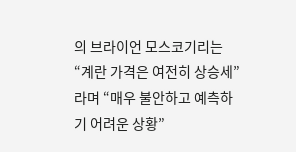의 브라이언 모스코기리는 “계란 가격은 여전히 상승세”라며 “매우 불안하고 예측하기 어려운 상황”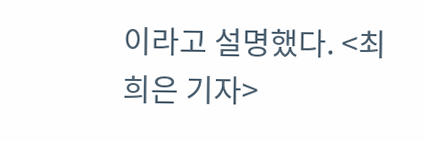이라고 설명했다. <최희은 기자>